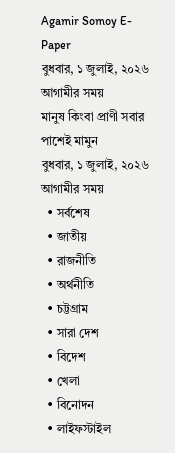Agamir Somoy E-Paper
বুধবার, ১ জুলাই, ২০২৬
আগামীর সময়
মানুষ কিংবা প্রাণী সবার পাশেই মামুন
বুধবার, ১ জুলাই, ২০২৬
আগামীর সময়
  • সর্বশেষ
  • জাতীয়
  • রাজনীতি
  • অর্থনীতি
  • চট্টগ্রাম
  • সারা দেশ
  • বিদেশ
  • খেলা
  • বিনোদন
  • লাইফস্টাইল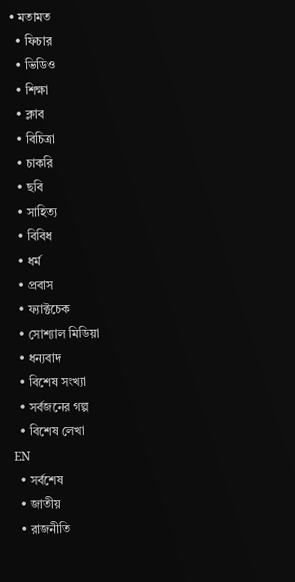• মতামত
  • ফিচার
  • ভিডিও
  • শিক্ষা
  • ক্লাব
  • বিচিত্রা
  • চাকরি
  • ছবি
  • সাহিত্য
  • বিবিধ
  • ধর্ম
  • প্রবাস
  • ফ্যাক্টচেক
  • সোশ্যাল মিডিয়া
  • ধন্যবাদ
  • বিশেষ সংখ্যা
  • সর্বজনের গল্প
  • বিশেষ লেখা
EN
  • সর্বশেষ
  • জাতীয়
  • রাজনীতি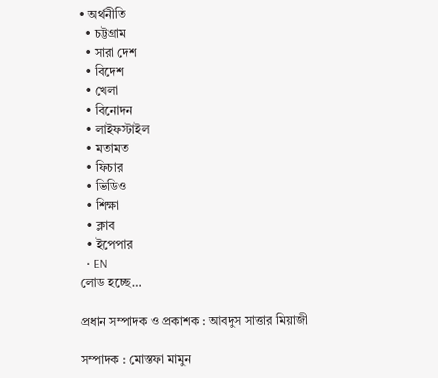• অর্থনীতি
  • চট্টগ্রাম
  • সারা দেশ
  • বিদেশ
  • খেলা
  • বিনোদন
  • লাইফস্টাইল
  • মতামত
  • ফিচার
  • ভিডিও
  • শিক্ষা
  • ক্লাব
  • ইপেপার
  • EN
লোড হচ্ছে…

প্রধান সম্পাদক ও প্রকাশক : আবদুস সাত্তার মিয়াজী

সম্পাদক : মোস্তফা মামুন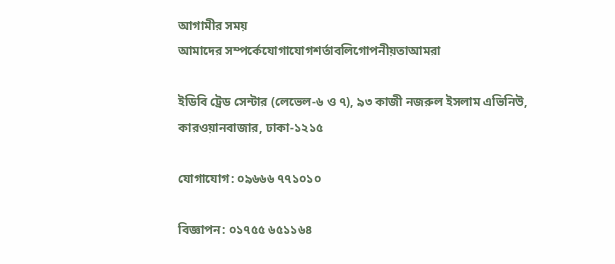আগামীর সময়
আমাদের সম্পর্কেযোগাযোগশর্তাবলিগোপনীয়তাআমরা

ইডিবি ট্রেড সেন্টার (লেভেল-৬ ও ৭), ৯৩ কাজী নজরুল ইসলাম এভিনিউ, কারওয়ানবাজার, ঢাকা-১২১৫

যোগাযোগ: ০৯৬৬৬ ৭৭১০১০

বিজ্ঞাপন: ০১৭৫৫ ৬৫১১৬৪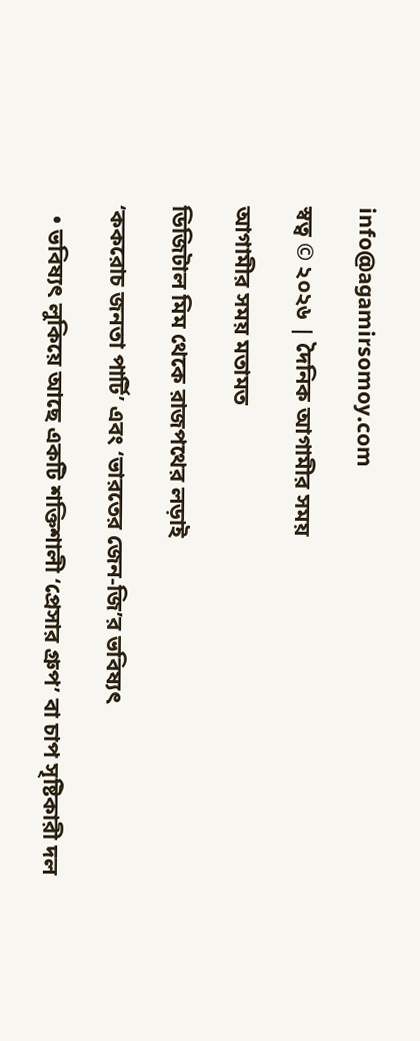info@agamirsomoy.com

স্বত্ব © ২০২৬ | দৈনিক আগামীর সময়

আগামীর সময় মতামত

ডিজিটাল মিম থেকে রাজপথের লড়াই

‘ককরোচ জনতা পার্টি’ এবং ‘ভারতের জেন-জি’র ভবিষ্যৎ

  • ভবিষ্যৎ লুকিয়ে আছে একটি শক্তিশালী ‘প্রেসার গ্রুপ’ বা চাপ সৃষ্টিকারী দল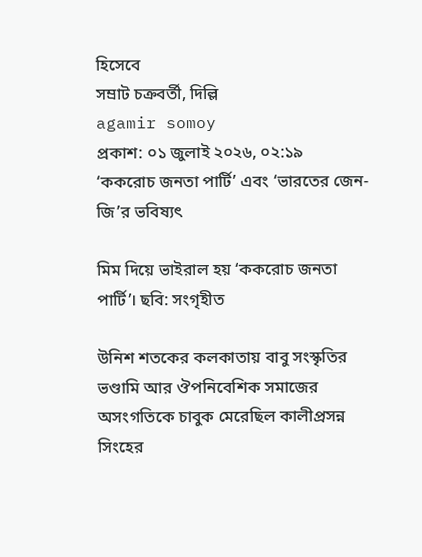হিসেবে
সম্রাট চক্রবর্তী, দিল্লি
agamir somoy
প্রকাশ: ০১ জুলাই ২০২৬, ০২:১৯
‘ককরোচ জনতা পার্টি’ এবং ‘ভারতের জেন-জি’র ভবিষ্যৎ

মিম দিয়ে ভাইরাল হয় ‘ককরোচ জনতা পার্টি’। ছবি: সংগৃহীত

উনিশ শতকের কলকাতায় বাবু সংস্কৃতির ভণ্ডামি আর ঔপনিবেশিক সমাজের অসংগতিকে চাবুক মেরেছিল কালীপ্রসন্ন সিংহের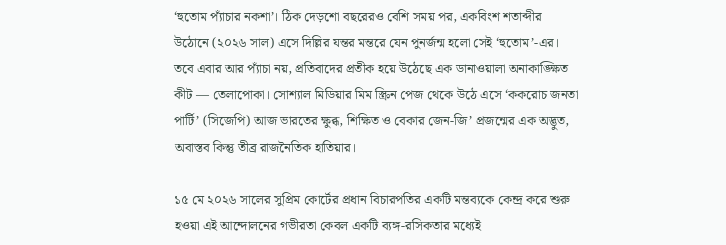‘হুতোম প্যাঁচার নকশা’। ঠিক দেড়শো বছরেরও বেশি সময় পর, একবিংশ শতাব্দীর উঠোনে (২০২৬ সাল) এসে দিল্লির যন্তর মন্তরে যেন পুনর্জন্ম হলো সেই ‘হুতোম’-এর। তবে এবার আর প্যাঁচা নয়, প্রতিবাদের প্রতীক হয়ে উঠেছে এক ডানাওয়ালা অনাকাঙ্ক্ষিত কীট — তেলাপোকা। সোশ্যাল মিডিয়ার মিম স্ক্রিন পেজ থেকে উঠে এসে ‘ককরোচ জনতা পার্টি’ (সিজেপি) আজ ভারতের ক্ষুব্ধ, শিক্ষিত ও বেকার জেন-জি’ প্রজন্মের এক অদ্ভুত, অবাস্তব কিন্তু তীব্র রাজনৈতিক হাতিয়ার।

১৫ মে ২০২৬ সালের সুপ্রিম কোর্টের প্রধান বিচারপতির একটি মন্তব্যকে কেন্দ্র করে শুরু হওয়া এই আন্দোলনের গভীরতা কেবল একটি ব্যঙ্গ-রসিকতার মধ্যেই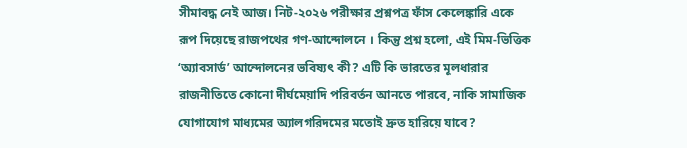সীমাবদ্ধ নেই আজ। নিট-২০২৬ পরীক্ষার প্রশ্নপত্র ফাঁস কেলেঙ্কারি একে রূপ দিয়েছে রাজপথের গণ-আন্দোলনে । কিন্তু প্রশ্ন হলো, এই মিম-ভিত্তিক ‘অ্যাবসার্ড’ আন্দোলনের ভবিষ্যৎ কী? এটি কি ভারতের মূলধারার রাজনীতিতে কোনো দীর্ঘমেয়াদি পরিবর্তন আনতে পারবে, নাকি সামাজিক যোগাযোগ মাধ্যমের অ্যালগরিদমের মতোই দ্রুত হারিয়ে যাবে?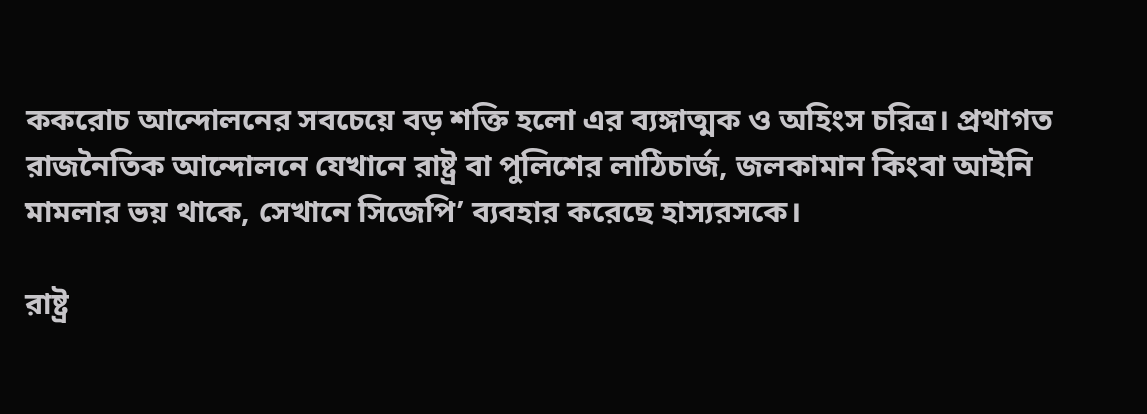ককরোচ আন্দোলনের সবচেয়ে বড় শক্তি হলো এর ব্যঙ্গাত্মক ও অহিংস চরিত্র। প্রথাগত রাজনৈতিক আন্দোলনে যেখানে রাষ্ট্র বা পুলিশের লাঠিচার্জ, জলকামান কিংবা আইনি মামলার ভয় থাকে, সেখানে সিজেপি’ ব্যবহার করেছে হাস্যরসকে।

রাষ্ট্র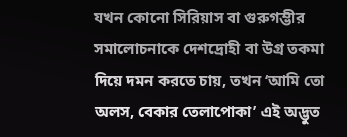যখন কোনো সিরিয়াস বা গুরুগম্ভীর সমালোচনাকে দেশদ্রোহী বা উগ্র তকমা দিয়ে দমন করতে চায়, তখন ‘আমি তো অলস, বেকার তেলাপোকা’ এই অদ্ভুত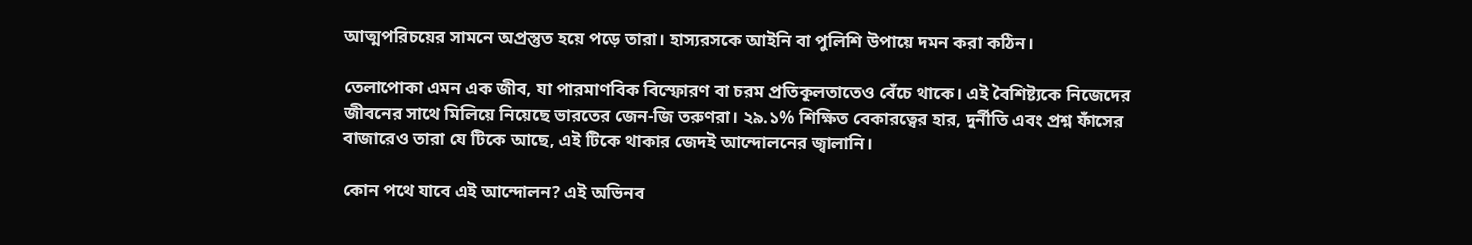আত্মপরিচয়ের সামনে অপ্রস্তুত হয়ে পড়ে তারা। হাস্যরসকে আইনি বা পুলিশি উপায়ে দমন করা কঠিন।

তেলাপোকা এমন এক জীব, যা পারমাণবিক বিস্ফোরণ বা চরম প্রতিকূলতাতেও বেঁচে থাকে। এই বৈশিষ্ট্যকে নিজেদের জীবনের সাথে মিলিয়ে নিয়েছে ভারতের জেন-জি তরুণরা। ২৯.১% শিক্ষিত বেকারত্বের হার, দুর্নীতি এবং প্রশ্ন ফাঁসের বাজারেও তারা যে টিকে আছে, এই টিকে থাকার জেদই আন্দোলনের জ্বালানি।

কোন পথে যাবে এই আন্দোলন? এই অভিনব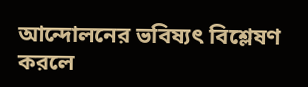আন্দোলনের ভবিষ্যৎ বিশ্লেষণ করলে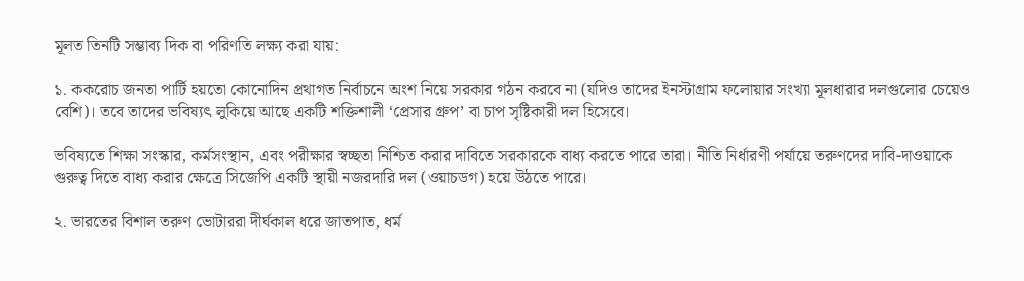মূলত তিনটি সম্ভাব্য দিক বা পরিণতি লক্ষ্য করা যায়:

১. ককরোচ জনতা পার্টি হয়তো কোনোদিন প্রথাগত নির্বাচনে অংশ নিয়ে সরকার গঠন করবে না (যদিও তাদের ইনস্টাগ্রাম ফলোয়ার সংখ্যা মূলধারার দলগুলোর চেয়েও বেশি)। তবে তাদের ভবিষ্যৎ লুকিয়ে আছে একটি শক্তিশালী ‘প্রেসার গ্রুপ’ বা চাপ সৃষ্টিকারী দল হিসেবে।

ভবিষ্যতে শিক্ষা সংস্কার, কর্মসংস্থান, এবং পরীক্ষার স্বচ্ছতা নিশ্চিত করার দাবিতে সরকারকে বাধ্য করতে পারে তারা। নীতি নির্ধারণী পর্যায়ে তরুণদের দাবি-দাওয়াকে গুরুত্ব দিতে বাধ্য করার ক্ষেত্রে সিজেপি একটি স্থায়ী নজরদারি দল (ওয়াচডগ) হয়ে উঠতে পারে।

২. ভারতের বিশাল তরুণ ভোটাররা দীর্ঘকাল ধরে জাতপাত, ধর্ম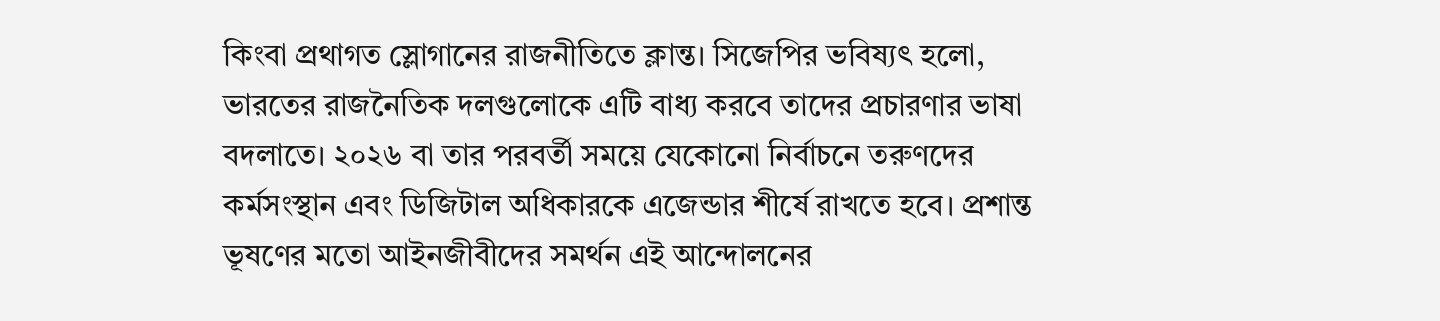কিংবা প্রথাগত স্লোগানের রাজনীতিতে ক্লান্ত। সিজেপির ভবিষ্যৎ হলো, ভারতের রাজনৈতিক দলগুলোকে এটি বাধ্য করবে তাদের প্রচারণার ভাষা বদলাতে। ২০২৬ বা তার পরবর্তী সময়ে যেকোনো নির্বাচনে তরুণদের কর্মসংস্থান এবং ডিজিটাল অধিকারকে এজেন্ডার শীর্ষে রাখতে হবে। প্রশান্ত ভূষণের মতো আইনজীবীদের সমর্থন এই আন্দোলনের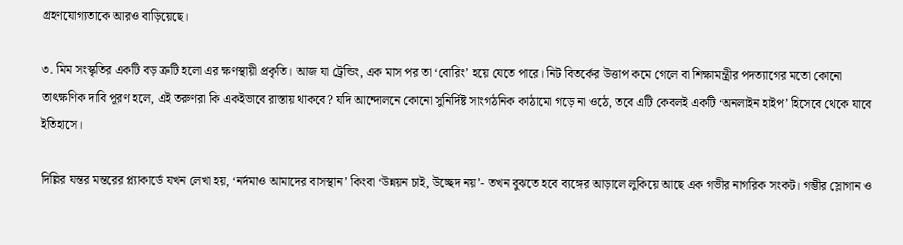গ্রহণযোগ্যতাকে আরও বাড়িয়েছে।

৩. মিম সংস্কৃতির একটি বড় ত্রুটি হলো এর ক্ষণস্থায়ী প্রকৃতি। আজ যা ট্রেন্ডিং, এক মাস পর তা ‘বোরিং’ হয়ে যেতে পারে। নিট বিতর্কের উত্তাপ কমে গেলে বা শিক্ষামন্ত্রীর পদত্যাগের মতো কোনো তাৎক্ষণিক দাবি পূরণ হলে, এই তরুণরা কি একইভাবে রাস্তায় থাকবে? যদি আন্দোলনে কোনো সুনির্দিষ্ট সাংগঠনিক কাঠামো গড়ে না ওঠে, তবে এটি কেবলই একটি ‘অনলাইন হাইপ’ হিসেবে থেকে যাবে ইতিহাসে।

দিল্লির যন্তর মন্তরের প্ল্যাকার্ডে যখন লেখা হয়, ‘নর্দমাও আমাদের বাসস্থান’ কিংবা ‘উন্নয়ন চাই, উচ্ছেদ নয়’- তখন বুঝতে হবে ব্যঙ্গের আড়ালে লুকিয়ে আছে এক গভীর নাগরিক সংকট। গম্ভীর স্লোগান ও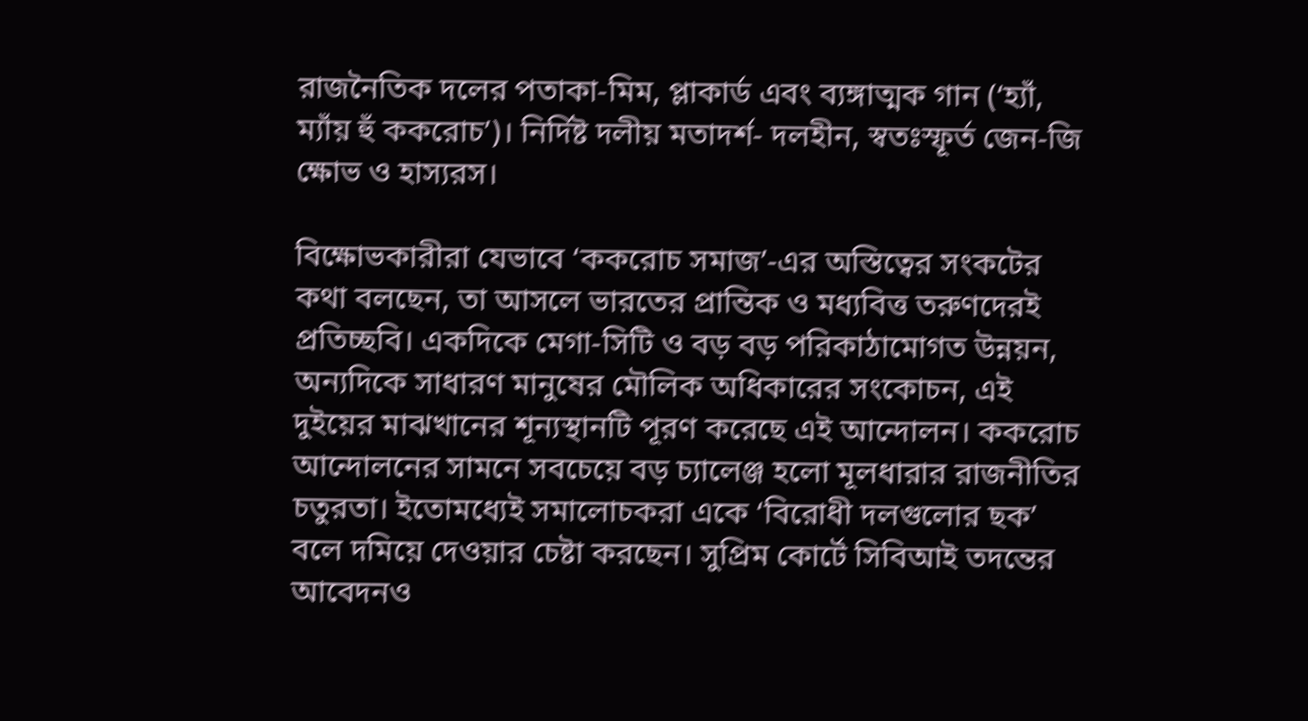রাজনৈতিক দলের পতাকা-মিম, প্লাকার্ড এবং ব্যঙ্গাত্মক গান (‘হ্যাঁ, ম্যাঁয় হুঁ ককরোচ’)। নির্দিষ্ট দলীয় মতাদর্শ- দলহীন, স্বতঃস্ফূর্ত জেন-জি ক্ষোভ ও হাস্যরস।

বিক্ষোভকারীরা যেভাবে ‘ককরোচ সমাজ’-এর অস্তিত্বের সংকটের কথা বলছেন, তা আসলে ভারতের প্রান্তিক ও মধ্যবিত্ত তরুণদেরই প্রতিচ্ছবি। একদিকে মেগা-সিটি ও বড় বড় পরিকাঠামোগত উন্নয়ন, অন্যদিকে সাধারণ মানুষের মৌলিক অধিকারের সংকোচন, এই দুইয়ের মাঝখানের শূন্যস্থানটি পূরণ করেছে এই আন্দোলন। ককরোচ আন্দোলনের সামনে সবচেয়ে বড় চ্যালেঞ্জ হলো মূলধারার রাজনীতির চতুরতা। ইতোমধ্যেই সমালোচকরা একে ‘বিরোধী দলগুলোর ছক’ বলে দমিয়ে দেওয়ার চেষ্টা করছেন। সুপ্রিম কোর্টে সিবিআই তদন্তের আবেদনও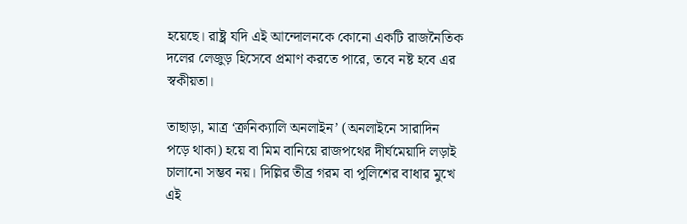হয়েছে। রাষ্ট্র যদি এই আন্দোলনকে কোনো একটি রাজনৈতিক দলের লেজুড় হিসেবে প্রমাণ করতে পারে, তবে নষ্ট হবে এর স্বকীয়তা।

তাছাড়া, মাত্র ‘ক্রনিক্যালি অনলাইন’ (অনলাইনে সারাদিন পড়ে থাকা) হয়ে বা মিম বানিয়ে রাজপথের দীর্ঘমেয়াদি লড়াই চালানো সম্ভব নয়। দিল্লির তীব্র গরম বা পুলিশের বাধার মুখে এই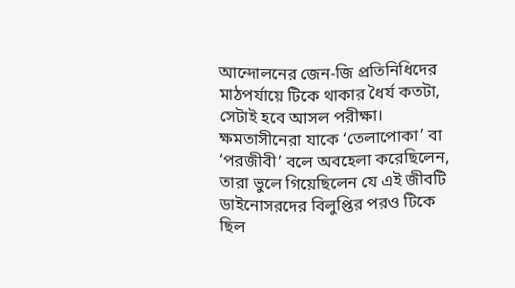আন্দোলনের জেন-জি প্রতিনিধিদের মাঠপর্যায়ে টিকে থাকার ধৈর্য কতটা, সেটাই হবে আসল পরীক্ষা। ক্ষমতাসীনেরা যাকে ‘তেলাপোকা’ বা ‘পরজীবী’ বলে অবহেলা করেছিলেন, তারা ভুলে গিয়েছিলেন যে এই জীবটি ডাইনোসরদের বিলুপ্তির পরও টিকে ছিল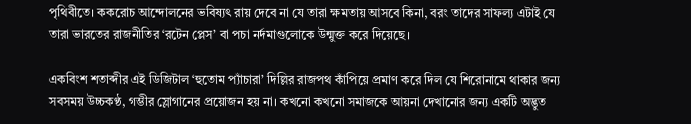পৃথিবীতে। ককরোচ আন্দোলনের ভবিষ্যৎ রায় দেবে না যে তারা ক্ষমতায় আসবে কিনা, বরং তাদের সাফল্য এটাই যে তারা ভারতের রাজনীতির ‘রটেন প্লেস’ বা পচা নর্দমাগুলোকে উন্মুক্ত করে দিয়েছে।

একবিংশ শতাব্দীর এই ডিজিটাল ‘হুতোম প্যাঁচারা’ দিল্লির রাজপথ কাঁপিয়ে প্রমাণ করে দিল যে শিরোনামে থাকার জন্য সবসময় উচ্চকণ্ঠ, গম্ভীর স্লোগানের প্রয়োজন হয় না। কখনো কখনো সমাজকে আয়না দেখানোর জন্য একটি অদ্ভুত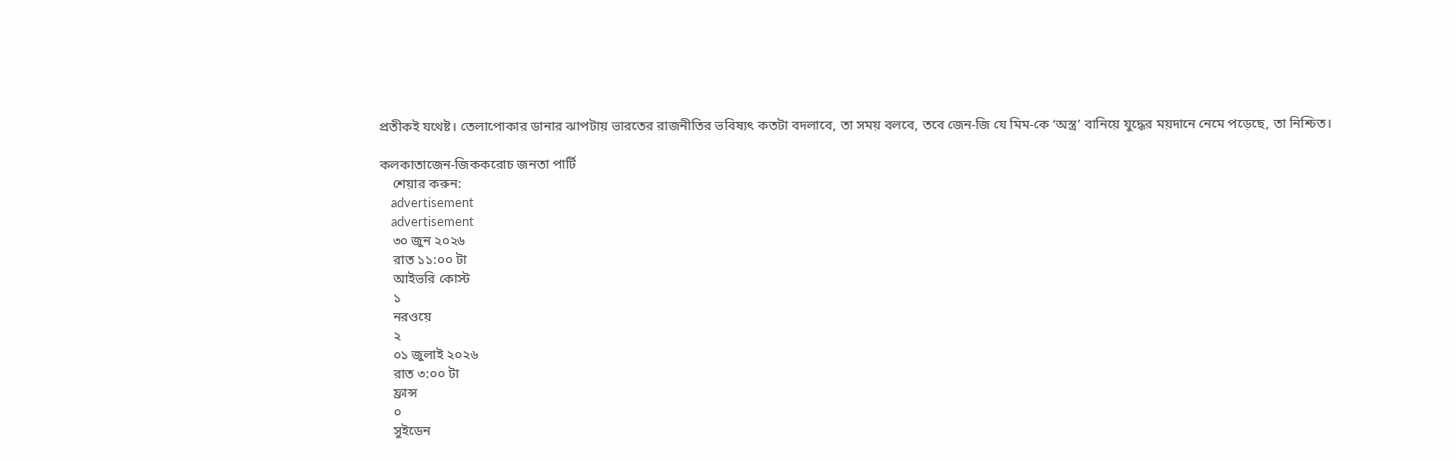প্রতীকই যথেষ্ট। তেলাপোকার ডানার ঝাপটায় ভারতের রাজনীতির ভবিষ্যৎ কতটা বদলাবে, তা সময় বলবে, তবে জেন-জি যে মিম-কে ‘অস্ত্র’ বানিয়ে যুদ্ধের ময়দানে নেমে পড়েছে, তা নিশ্চিত।

কলকাতাজেন-জিককরোচ জনতা পার্টি
    শেয়ার করুন:
    advertisement
    advertisement
    ৩০ জুন ২০২৬
    রাত ১১:০০ টা
    আইভরি কোস্ট
    ১
    নরওয়ে
    ২
    ০১ জুলাই ২০২৬
    রাত ৩:০০ টা
    ফ্রান্স
    ০
    সুইডেন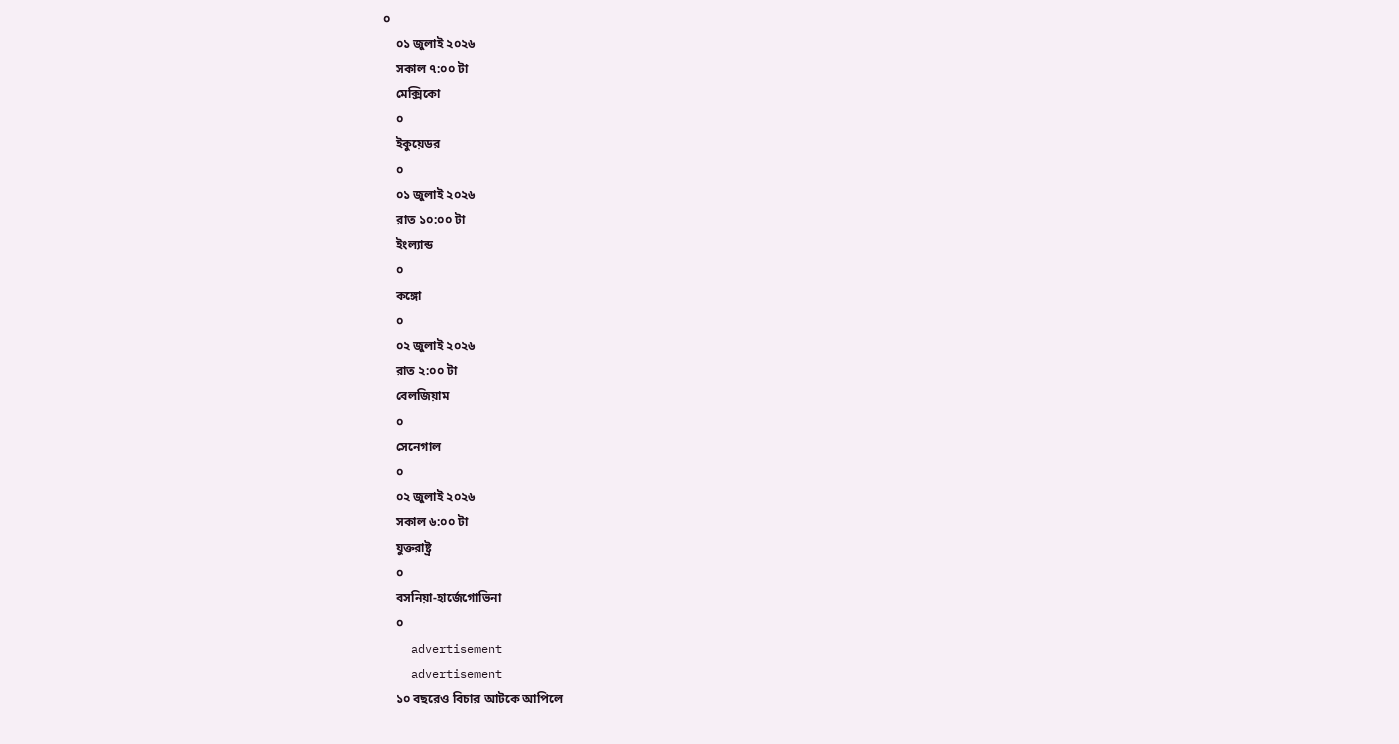০
    ০১ জুলাই ২০২৬
    সকাল ৭:০০ টা
    মেক্সিকো
    ০
    ইকুয়েডর
    ০
    ০১ জুলাই ২০২৬
    রাত ১০:০০ টা
    ইংল্যান্ড
    ০
    কঙ্গো
    ০
    ০২ জুলাই ২০২৬
    রাত ২:০০ টা
    বেলজিয়াম
    ০
    সেনেগাল
    ০
    ০২ জুলাই ২০২৬
    সকাল ৬:০০ টা
    যুক্তরাষ্ট্র
    ০
    বসনিয়া-হার্জেগোভিনা
    ০
    advertisement
    advertisement
    ১০ বছরেও বিচার আটকে আপিলে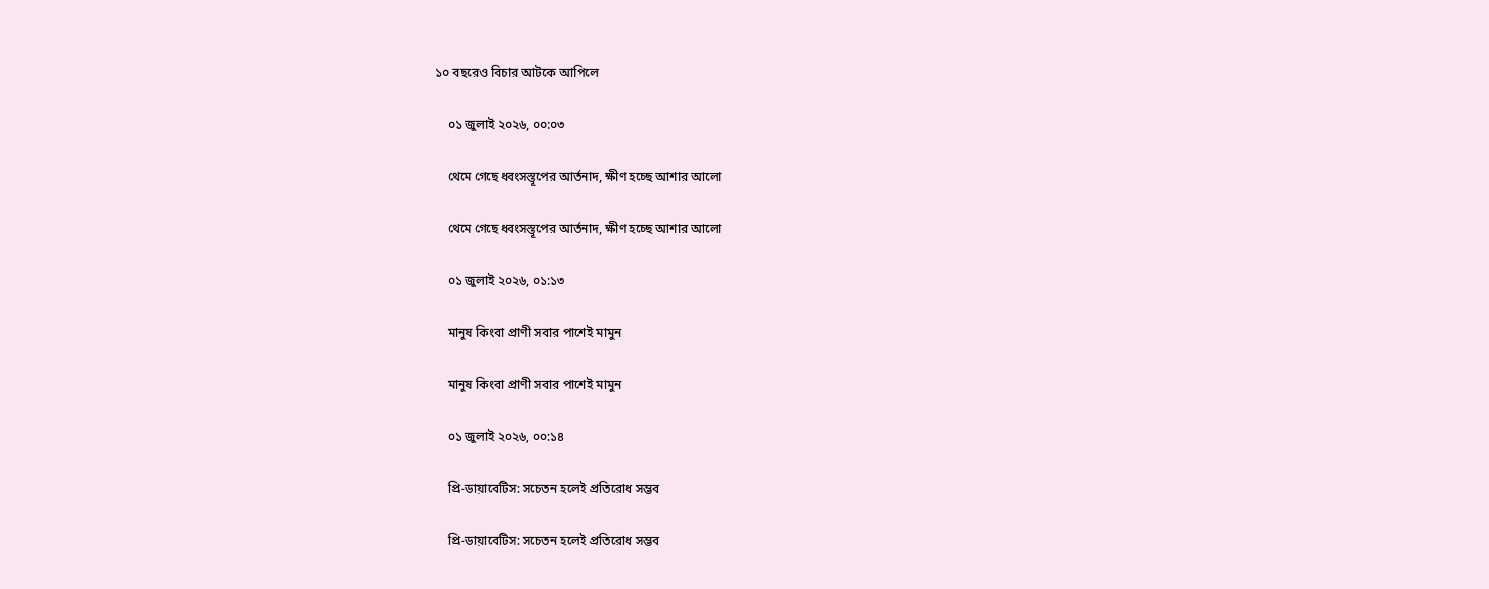১০ বছরেও বিচার আটকে আপিলে

    ০১ জুলাই ২০২৬, ০০:০৩

    থেমে গেছে ধ্বংসস্তূপের আর্তনাদ, ক্ষীণ হচ্ছে আশার আলো

    থেমে গেছে ধ্বংসস্তূপের আর্তনাদ, ক্ষীণ হচ্ছে আশার আলো

    ০১ জুলাই ২০২৬, ০১:১৩

    মানুষ কিংবা প্রাণী সবার পাশেই মামুন

    মানুষ কিংবা প্রাণী সবার পাশেই মামুন

    ০১ জুলাই ২০২৬, ০০:১৪

    প্রি-ডায়াবেটিস: সচেতন হলেই প্রতিরোধ সম্ভব

    প্রি-ডায়াবেটিস: সচেতন হলেই প্রতিরোধ সম্ভব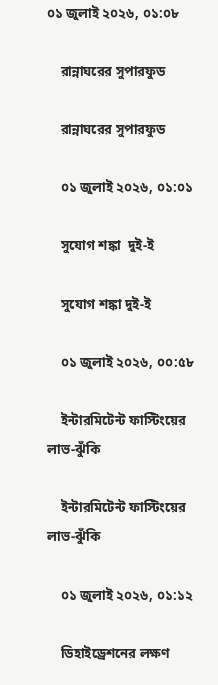০১ জুলাই ২০২৬, ০১:০৮

    রান্নাঘরের সুপারফুড

    রান্নাঘরের সুপারফুড

    ০১ জুলাই ২০২৬, ০১:০১

    সুযোগ শঙ্কা  দুই-ই

    সুযোগ শঙ্কা দুই-ই

    ০১ জুলাই ২০২৬, ০০:৫৮

    ইন্টারমিটেন্ট ফাস্টিংয়ের লাভ-ঝুঁকি

    ইন্টারমিটেন্ট ফাস্টিংয়ের লাভ-ঝুঁকি

    ০১ জুলাই ২০২৬, ০১:১২

    ডিহাইড্রেশনের লক্ষণ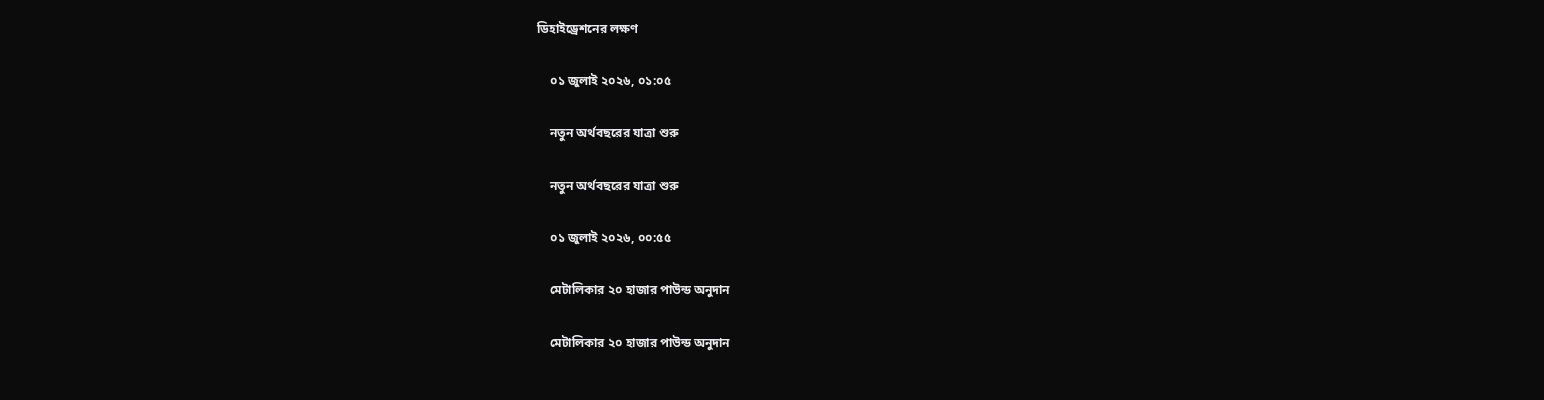ডিহাইড্রেশনের লক্ষণ

    ০১ জুলাই ২০২৬, ০১:০৫

    নতুন অর্থবছরের যাত্রা শুরু

    নতুন অর্থবছরের যাত্রা শুরু

    ০১ জুলাই ২০২৬, ০০:৫৫

    মেটালিকার ২০ হাজার পাউন্ড অনুদান

    মেটালিকার ২০ হাজার পাউন্ড অনুদান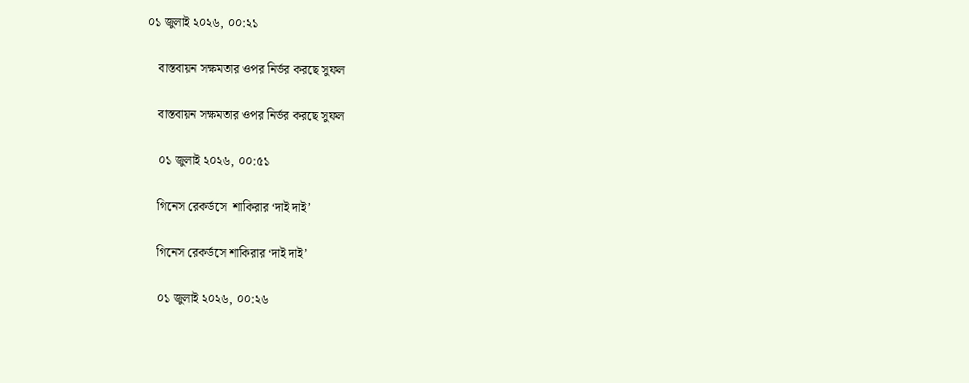০১ জুলাই ২০২৬, ০০:২১

    বাস্তবায়ন সক্ষমতার ওপর নির্ভর করছে সুফল

    বাস্তবায়ন সক্ষমতার ওপর নির্ভর করছে সুফল

    ০১ জুলাই ২০২৬, ০০:৫১

    গিনেস রেকর্ডসে  শাকিরার ‘দাই দাই’

    গিনেস রেকর্ডসে শাকিরার ‘দাই দাই’

    ০১ জুলাই ২০২৬, ০০:২৬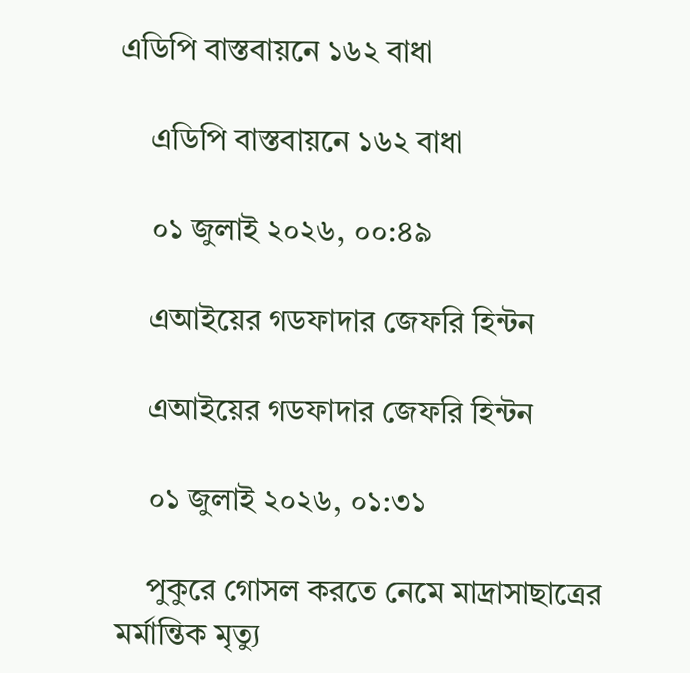এডিপি বাস্তবায়নে ১৬২ বাধা

    এডিপি বাস্তবায়নে ১৬২ বাধা

    ০১ জুলাই ২০২৬, ০০:৪৯

    এআইয়ের গডফাদার জেফরি হিন্টন

    এআইয়ের গডফাদার জেফরি হিন্টন

    ০১ জুলাই ২০২৬, ০১:৩১

    পুকুরে গোসল করতে নেমে মাদ্রাসাছাত্রের মর্মান্তিক মৃত্যু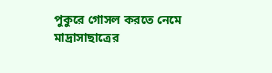পুকুরে গোসল করতে নেমে মাদ্রাসাছাত্রের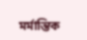মর্মান্তিক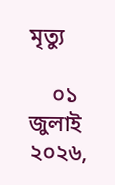মৃত্যু

    ০১ জুলাই ২০২৬,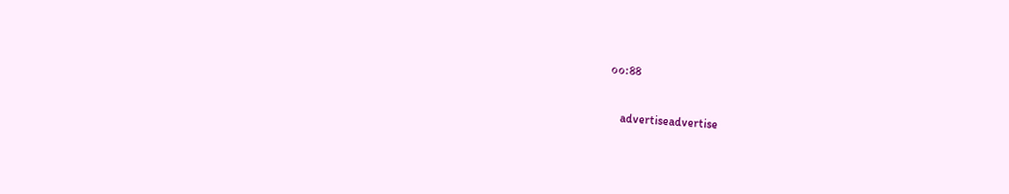০০:৪৪

    advertiseadvertise